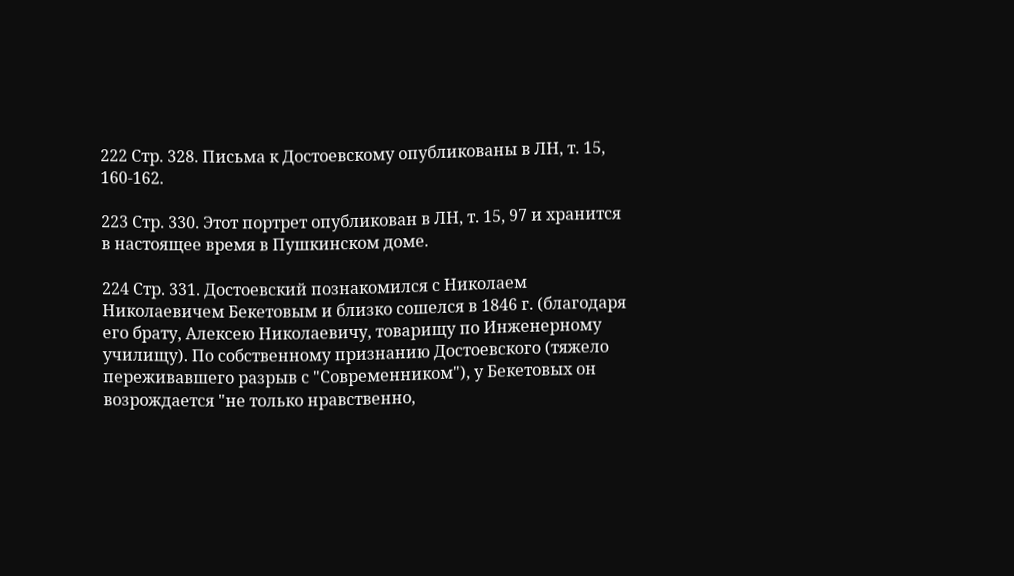222 Стр. 328. Письма к Достоевскому опубликованы в ЛН, т. 15, 160-162.

223 Стр. 330. Этот портрет опубликован в ЛН, т. 15, 97 и хранится в настоящее время в Пушкинском доме.

224 Стр. 331. Достоевский познакомился с Николаем Николаевичем Бекетовым и близко сошелся в 1846 г. (благодаря его брату, Алексею Николаевичу, товарищу по Инженерному училищу). По собственному признанию Достоевского (тяжело переживавшего разрыв с "Современником"), у Бекетовых он возрождается "не только нравственно,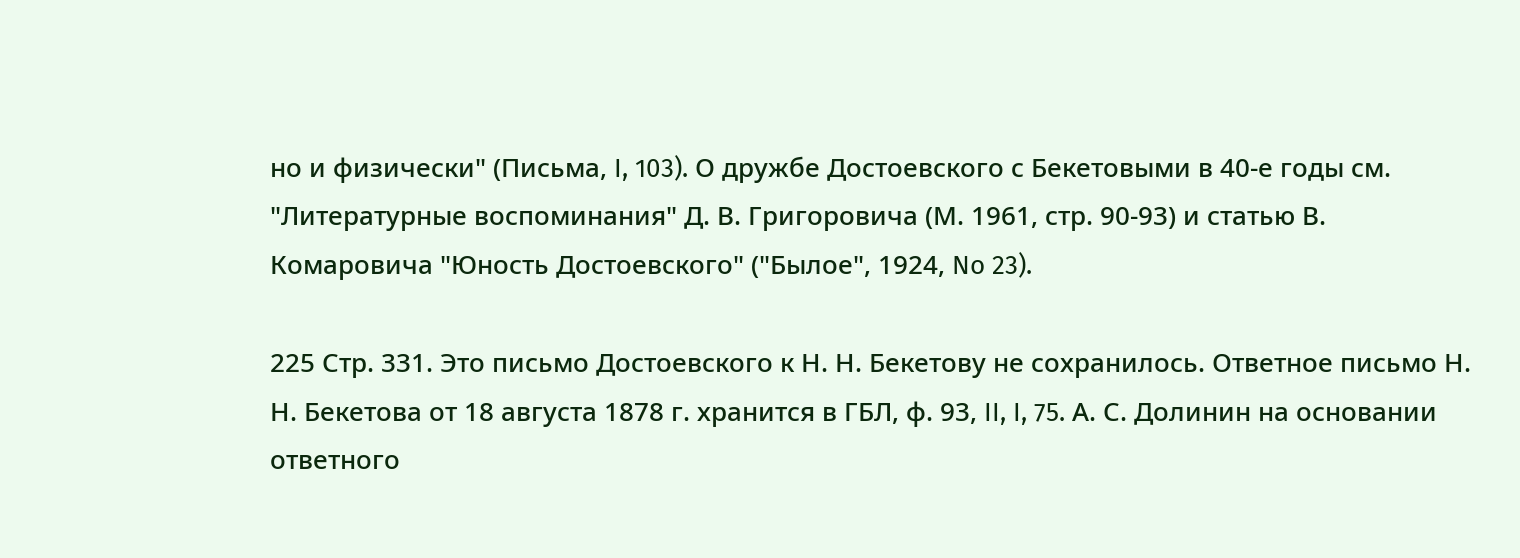но и физически" (Письма, I, 103). О дружбе Достоевского с Бекетовыми в 40-е годы см. "Литературные воспоминания" Д. В. Григоровича (М. 1961, стр. 90-93) и статью В. Комаровича "Юность Достоевского" ("Былое", 1924, No 23).

225 Стр. 331. Это письмо Достоевского к Н. Н. Бекетову не сохранилось. Ответное письмо Н. Н. Бекетова от 18 августа 1878 г. хранится в ГБЛ, ф. 93, II, I, 75. А. С. Долинин на основании ответного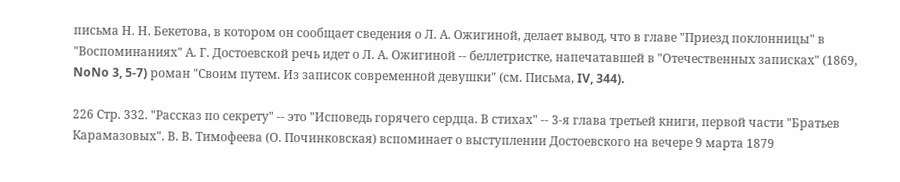письма Н. Н. Бекетова, в котором он сообщает сведения о Л. А. Ожигиной, делает вывод, что в главе "Приезд поклонницы" в "Воспоминаниях" А. Г. Достоевской речь идет о Л. А. Ожигиной -- беллетристке, напечатавшей в "Отечественных записках" (1869, NoNo 3, 5-7) роман "Своим путем. Из записок современной девушки" (см. Письма, IV, 344).

226 Стр. 332. "Рассказ по секрету" -- это "Исповедь горячего сердца. В стихах" -- 3-я глава третьей книги, первой части "Братьев Карамазовых". В. В. Тимофеева (О. Починковская) вспоминает о выступлении Достоевского на вечере 9 марта 1879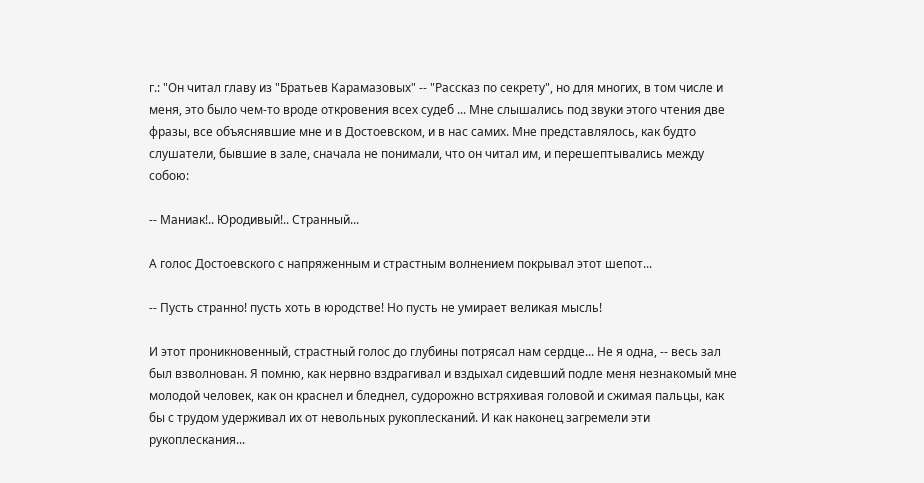г.: "Он читал главу из "Братьев Карамазовых" -- "Рассказ по секрету", но для многих, в том числе и меня, это было чем-то вроде откровения всех судеб ... Мне слышались под звуки этого чтения две фразы, все объяснявшие мне и в Достоевском, и в нас самих. Мне представлялось, как будто слушатели, бывшие в зале, сначала не понимали, что он читал им, и перешептывались между собою:

-- Маниак!.. Юродивый!.. Странный...

А голос Достоевского с напряженным и страстным волнением покрывал этот шепот...

-- Пусть странно! пусть хоть в юродстве! Но пусть не умирает великая мысль!

И этот проникновенный, страстный голос до глубины потрясал нам сердце... Не я одна, -- весь зал был взволнован. Я помню, как нервно вздрагивал и вздыхал сидевший подле меня незнакомый мне молодой человек, как он краснел и бледнел, судорожно встряхивая головой и сжимая пальцы, как бы с трудом удерживал их от невольных рукоплесканий. И как наконец загремели эти рукоплескания...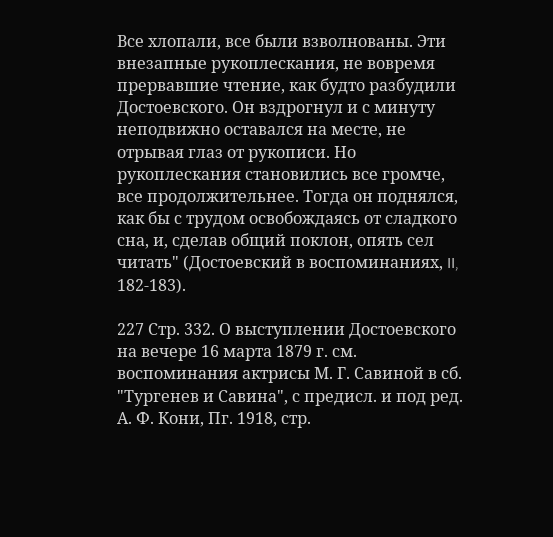Все хлопали, все были взволнованы. Эти внезапные рукоплескания, не вовремя прервавшие чтение, как будто разбудили Достоевского. Он вздрогнул и с минуту неподвижно оставался на месте, не отрывая глаз от рукописи. Но рукоплескания становились все громче, все продолжительнее. Тогда он поднялся, как бы с трудом освобождаясь от сладкого сна, и, сделав общий поклон, опять сел читать" (Достоевский в воспоминаниях, II, 182-183).

227 Стр. 332. О выступлении Достоевского на вечере 16 марта 1879 г. см. воспоминания актрисы М. Г. Савиной в сб. "Тургенев и Савина", с предисл. и под ред. А. Ф. Кони, Пг. 1918, стр.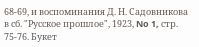68-69, и воспоминания Д. Н. Садовникова в сб. "Русское прошлое", 1923, No 1, стр. 75-76. Букет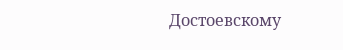Достоевскому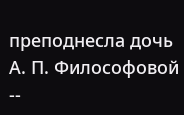преподнесла дочь А. П. Философовой --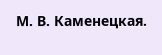М. В. Каменецкая.